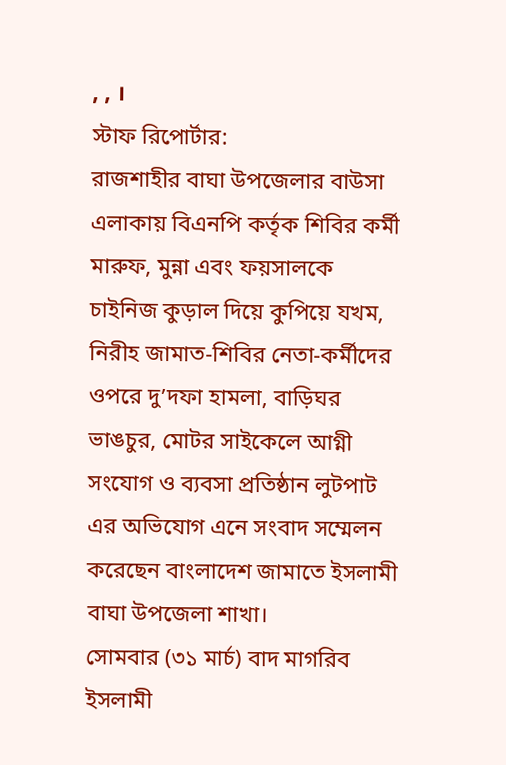, , ।
স্টাফ রিপোর্টার:
রাজশাহীর বাঘা উপজেলার বাউসা এলাকায় বিএনপি কর্তৃক শিবির কর্মী মারুফ, মুন্না এবং ফয়সালকে চাইনিজ কুড়াল দিয়ে কুপিয়ে যখম, নিরীহ জামাত-শিবির নেতা-কর্মীদের ওপরে দু’দফা হামলা, বাড়িঘর ভাঙচুর, মোটর সাইকেলে আগ্নী সংযোগ ও ব্যবসা প্রতিষ্ঠান লুটপাট এর অভিযোগ এনে সংবাদ সম্মেলন করেছেন বাংলাদেশ জামাতে ইসলামী বাঘা উপজেলা শাখা।
সোমবার (৩১ মার্চ) বাদ মাগরিব ইসলামী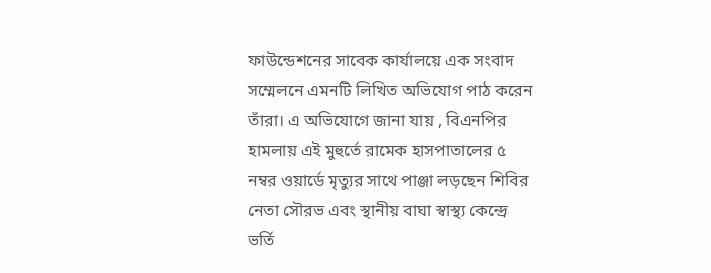ফাউন্ডেশনের সাবেক কার্যালয়ে এক সংবাদ সম্মেলনে এমনটি লিখিত অভিযোগ পাঠ করেন তাঁরা। এ অভিযোগে জানা যায় , বিএনপির হামলায় এই মুহুর্তে রামেক হাসপাতালের ৫ নম্বর ওয়ার্ডে মৃত্যুর সাথে পাঞ্জা লড়ছেন শিবির নেতা সৌরভ এবং স্থানীয় বাঘা স্বাস্থ্য কেন্দ্রে ভর্তি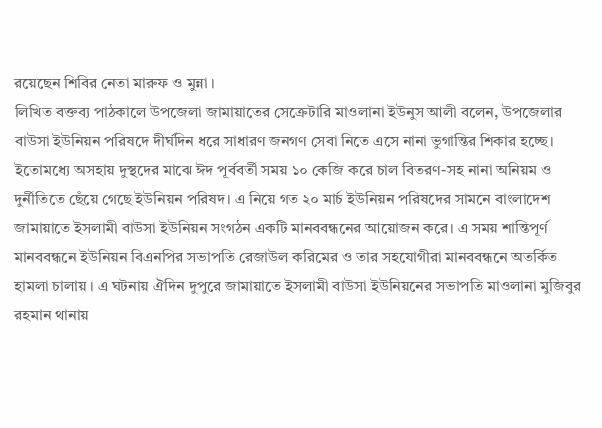রয়েছেন শিবির নেতা মারুফ ও মুন্না ।
লিখিত বক্তব্য পাঠকালে উপজেলা জামায়াতের সেক্রেটারি মাওলানা ইউনুস আলী বলেন, উপজেলার বাউসা ইউনিয়ন পরিষদে দীর্ঘদিন ধরে সাধারণ জনগণ সেবা নিতে এসে নানা ভুগান্তির শিকার হচ্ছে। ইতোমধ্যে অসহায় দুস্থদের মাঝে ঈদ পূর্ববর্তী সময় ১০ কেজি করে চাল বিতরণ-সহ নানা অনিয়ম ও দুর্নীতিতে ছেঁয়ে গেছে ইউনিয়ন পরিষদ। এ নিয়ে গত ২০ মার্চ ইউনিয়ন পরিষদের সামনে বাংলাদেশ জামায়াতে ইসলামী বাউসা ইউনিয়ন সংগঠন একটি মানববন্ধনের আয়োজন করে। এ সময় শান্তিপূর্ণ মানববন্ধনে ইউনিয়ন বিএনপির সভাপতি রেজাউল করিমের ও তার সহযোগীরা মানববন্ধনে অতর্কিত হামলা চালায় । এ ঘটনায় ঐদিন দুপুরে জামায়াতে ইসলামী বাউসা ইউনিয়নের সভাপতি মাওলানা মুজিবুর রহমান থানায়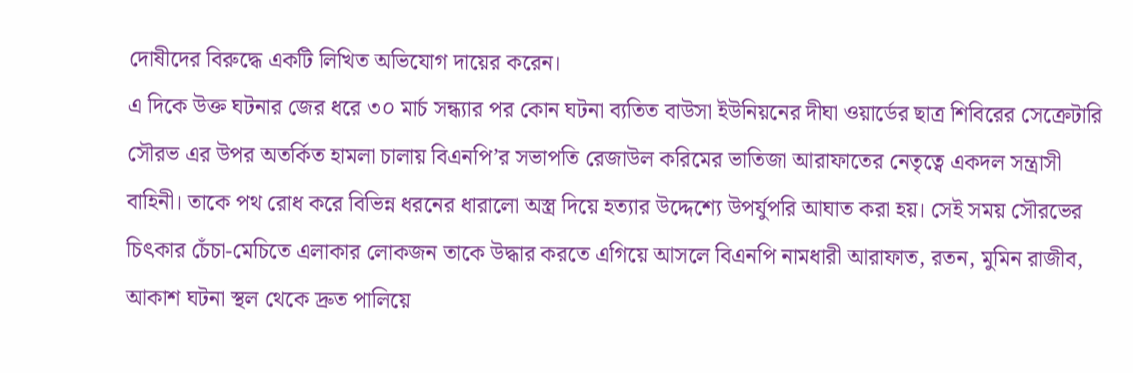দোষীদের বিরুদ্ধে একটি লিখিত অভিযোগ দায়ের করেন।
এ দিকে উক্ত ঘটনার জের ধরে ৩০ মার্চ সন্ধ্যার পর কোন ঘটনা ব্যতিত বাউসা ইউনিয়নের দীঘা ওয়ার্ডের ছাত্র শিবিরের সেক্রেটারি সৌরভ এর উপর অতর্কিত হামলা চালায় বিএনপি’র সভাপতি রেজাউল করিমের ভাতিজা আরাফাতের নেতৃত্বে একদল সন্ত্রাসী বাহিনী। তাকে পথ রোধ করে বিভিন্ন ধরনের ধারালো অস্ত্র দিয়ে হত্যার উদ্দেশ্যে উপর্যুপরি আঘাত করা হয়। সেই সময় সৌরভের চিৎকার চেঁচা-মেচিতে এলাকার লোকজন তাকে উদ্ধার করতে এগিয়ে আসলে বিএনপি নামধারী আরাফাত, রতন, মুমিন রাজীব, আকাশ ঘটনা স্থল থেকে দ্রুত পালিয়ে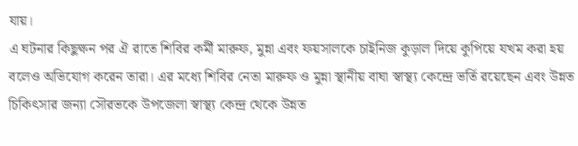যায়।
এ ঘটনার কিছুক্ষন পর ঐ রাতে শিবির কর্মী মারুফ, মুন্না এবং ফয়সালকে চাইনিজ কুড়াল দিয়ে কুপিয়ে যখম করা হয় বলেও অভিযোগ করেন তারা। এর মধ্যে শিবির নেতা মারুফ ও মুন্না স্থানীয় বাঘা স্বাস্থ্য কেন্দ্রে ভর্তি রয়েছেন এবং উন্নত চিকিৎসার জন্যা সৌরভকে উপজেলা স্বাস্থ্য কেন্দ্র থেকে উন্নত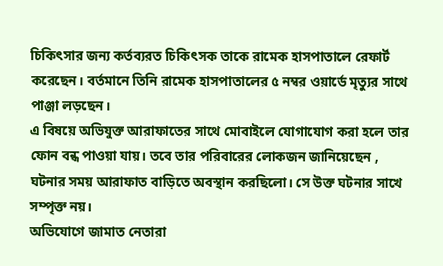চিকিৎসার জন্য কর্তব্যরত চিকিৎসক তাকে রামেক হাসপাতালে রেফার্ট করেছেন। বর্তমানে তিনি রামেক হাসপাতালের ৫ নম্বর ওয়ার্ডে মৃত্যুর সাথে পাঞ্জা লড়ছেন।
এ বিষয়ে অভিযুক্ত আরাফাতের সাথে মোবাইলে যোগাযোগ করা হলে তার ফোন বন্ধ পাওয়া যায়। তবে তার পরিবারের লোকজন জানিয়েছেন , ঘটনার সময় আরাফাত বাড়িতে অবস্থান করছিলো। সে উক্ত ঘটনার সাখে সম্পৃক্ত নয়।
অভিযোগে জামাত নেতারা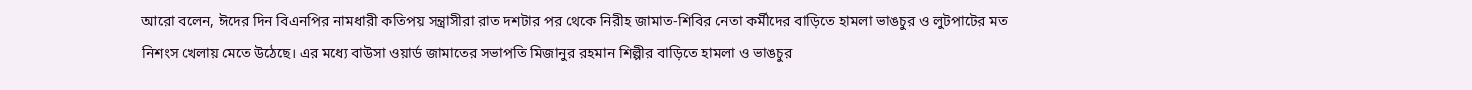আরো বলেন, ঈদের দিন বিএনপির নামধারী কতিপয় সন্ত্রাসীরা রাত দশটার পর থেকে নিরীহ জামাত-শিবির নেতা কর্মীদের বাড়িতে হামলা ভাঙচুর ও লুটপাটের মত নিশংস খেলায় মেতে উঠেছে। এর মধ্যে বাউসা ওয়ার্ড জামাতের সভাপতি মিজানুর রহমান শিল্পীর বাড়িতে হামলা ও ভাঙচুর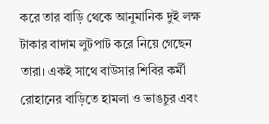করে তার বাড়ি থেকে আনুমানিক দুই লক্ষ টাকার বাদাম লুটপাট করে নিয়ে গেছেন তারা। একই সাথে বাউসার শিবির কর্মী রোহানের বাড়িতে হামলা ও ভাঙচুর এবং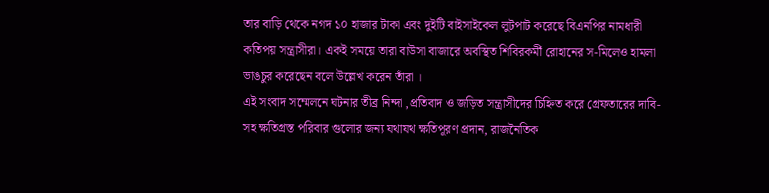তার বাড়ি থেকে নগদ ১০ হাজার টাকা এবং দুইটি বাইসাইকেল লুটপাট করেছে বিএনপির নামধারী কতিপয় সন্ত্রাসীরা। একই সময়ে তারা বাউসা বাজারে অবস্থিত শিবিরকর্মী রোহানের স-মিলেও হামলা ভাঙচুর করেছেন বলে উল্লেখ করেন তাঁরা ।
এই সংবাদ সম্মেলনে ঘটনার তীব্র নিন্দা ,প্রতিবাদ ও জড়িত সন্ত্রাসীদের চিহ্নিত করে গ্রেফতারের দাবি-সহ ক্ষতিগ্রস্ত পরিবার গুলোর জন্য যথাযথ ক্ষতিপূরণ প্রদান, রাজনৈতিক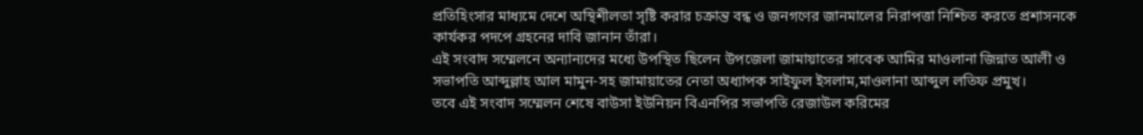প্রতিহিংসার মাধ্যমে দেশে অস্থিশীলতা সৃষ্টি করার চক্রান্ত বন্ধ ও জনগণের জানমালের নিরাপত্তা নিশ্চিত করতে প্রশাসনকে কার্যকর পদপে গ্রহনের দাবি জানান তাঁরা।
এই সংবাদ সম্মেলনে অন্যান্যদের মধ্যে উপস্থিত ছিলেন উপজেলা জামায়াতের সাবেক আমির মাওলানা জিন্নাত আলী ও সভাপতি আব্দুল্লাহ আল মামুন-সহ জামায়াতের নেতা অধ্যাপক সাইফুল ইসলাম,মাওলানা আব্দুল লতিফ প্রমুখ।
তবে এই সংবাদ সম্মেলন শেষে বাউসা ইউনিয়ন বিএনপির সভাপতি রেজাউল করিমের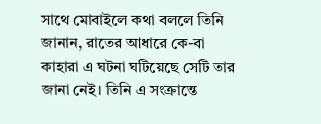সাথে মোবাইলে কথা বললে তিনি জানান, রাতের আধারে কে-বা কাহারা এ ঘটনা ঘটিয়েছে সেটি তার জানা নেই। তিনি এ সংক্রান্তে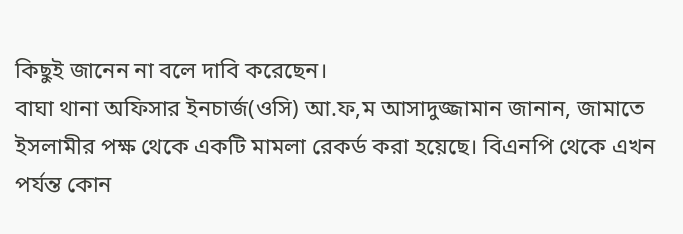কিছুই জানেন না বলে দাবি করেছেন।
বাঘা থানা অফিসার ইনচার্জ(ওসি) আ.ফ,ম আসাদুজ্জামান জানান, জামাতে ইসলামীর পক্ষ থেকে একটি মামলা রেকর্ড করা হয়েছে। বিএনপি থেকে এখন পর্যন্ত কোন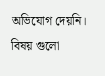অভিযোগ দেয়নি। বিষয় গুলো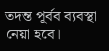তদন্ত পূর্বব ব্যবস্থা নেয়া হবে।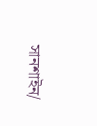সানশাইন/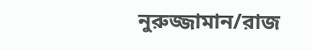নুরুজ্জামান/রাজ